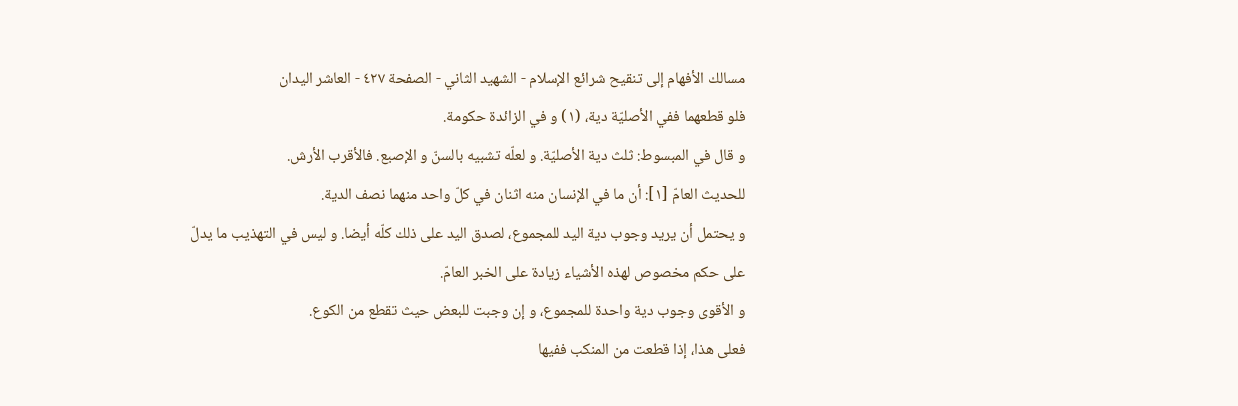مسالك الأفهام إلى تنقيح شرائع الإسلام - الشهيد الثاني - الصفحة ٤٢٧ - العاشر اليدان
فلو قطعهما ففي الأصليّة دية، (١) و في الزائدة حكومة.
و قال في المبسوط: ثلث دية الأصليّة. و لعلّه تشبيه بالسنّ و الإصبع. فالأقرب الأرش.
للحديث العامّ [١]: أن ما في الإنسان منه اثنان في كلّ واحد منهما نصف الدية.
و يحتمل أن يريد وجوب دية اليد للمجموع، لصدق اليد على ذلك كلّه أيضا. و ليس في التهذيب ما يدلّ على حكم مخصوص لهذه الأشياء زيادة على الخبر العامّ.
و الأقوى وجوب دية واحدة للمجموع، و إن وجبت للبعض حيث تقطع من الكوع.
فعلى هذا، إذا قطعت من المنكب ففيها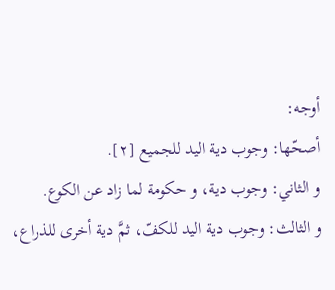أوجه:
أصحّها: وجوب دية اليد للجميع [٢].
و الثاني: وجوب دية، و حكومة لما زاد عن الكوع.
و الثالث: وجوب دية اليد للكفّ، ثمَّ دية أخرى للذراع،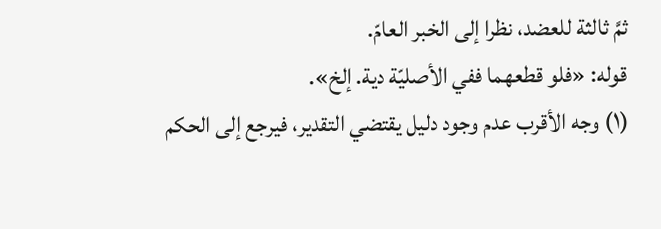ثمَّ ثالثة للعضد، نظرا إلى الخبر العامّ.
قوله: «فلو قطعهما ففي الأصليّة دية. إلخ».
(١) وجه الأقرب عدم وجود دليل يقتضي التقدير، فيرجع إلى الحكم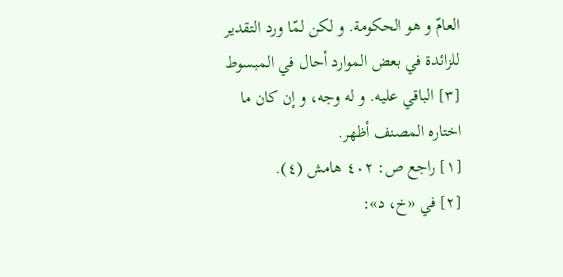العامّ و هو الحكومة. و لكن لمّا ورد التقدير للزائدة في بعض الموارد أحال في المبسوط [٣] الباقي عليه. و له وجه، و إن كان ما اختاره المصنف أظهر.
[١] راجع ص: ٤٠٢ هامش (٤).
[٢] في «خ، د»: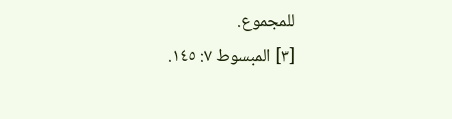للمجموع.
[٣] المبسوط ٧: ١٤٥.